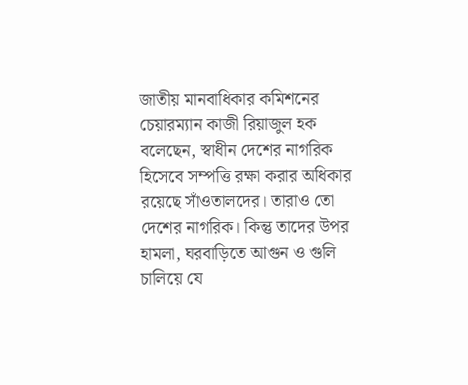জাতীয় মানবাধিকার কমিশনের চেয়ারম্যান কাজী রিয়াজুল হক বলেছেন, স্বাধীন দেশের নাগরিক হিসেবে সম্পত্তি রক্ষা করার অধিকার রয়েছে সাঁওতালদের। তারাও তো দেশের নাগরিক। কিন্তু তাদের উপর হামলা, ঘরবাড়িতে আগুন ও গুলি চালিয়ে যে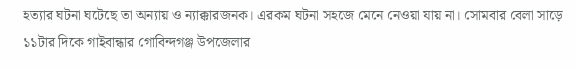হত্যার ঘটনা ঘটেছে তা অন্যায় ও ন্যাক্কারজনক। এরকম ঘটনা সহজে মেনে নেওয়া যায় না। সোমবার বেলা সাড়ে ১১টার দিকে গাইবান্ধার গোবিন্দগঞ্জ উপজেলার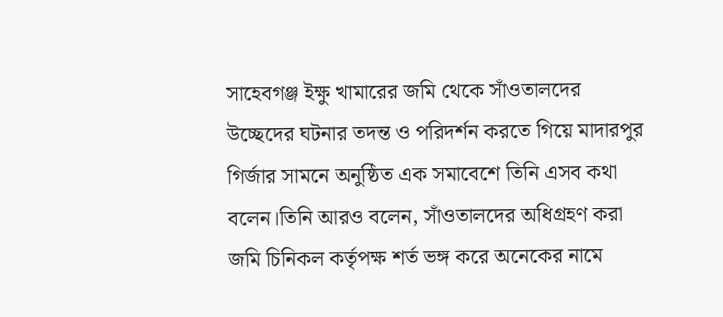সাহেবগঞ্জ ইক্ষু খামারের জমি থেকে সাঁওতালদের উচ্ছেদের ঘটনার তদন্ত ও পরিদর্শন করতে গিয়ে মাদারপুর গির্জার সামনে অনুষ্ঠিত এক সমাবেশে তিনি এসব কথা বলেন।তিনি আরও বলেন, সাঁওতালদের অধিগ্রহণ করা জমি চিনিকল কর্তৃপক্ষ শর্ত ভঙ্গ করে অনেকের নামে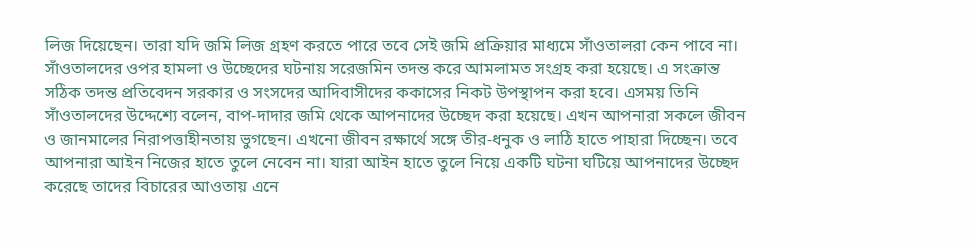লিজ দিয়েছেন। তারা যদি জমি লিজ গ্রহণ করতে পারে তবে সেই জমি প্রক্রিয়ার মাধ্যমে সাঁওতালরা কেন পাবে না। সাঁওতালদের ওপর হামলা ও উচ্ছেদের ঘটনায় সরেজমিন তদন্ত করে আমলামত সংগ্রহ করা হয়েছে। এ সংক্রান্ত সঠিক তদন্ত প্রতিবেদন সরকার ও সংসদের আদিবাসীদের ককাসের নিকট উপস্থাপন করা হবে। এসময় তিনি সাঁওতালদের উদ্দেশ্যে বলেন, বাপ-দাদার জমি থেকে আপনাদের উচ্ছেদ করা হয়েছে। এখন আপনারা সকলে জীবন ও জানমালের নিরাপত্তাহীনতায় ভুগছেন। এখনো জীবন রক্ষার্থে সঙ্গে তীর-ধনুক ও লাঠি হাতে পাহারা দিচ্ছেন। তবে আপনারা আইন নিজের হাতে তুলে নেবেন না। যারা আইন হাতে তুলে নিয়ে একটি ঘটনা ঘটিয়ে আপনাদের উচ্ছেদ করেছে তাদের বিচারের আওতায় এনে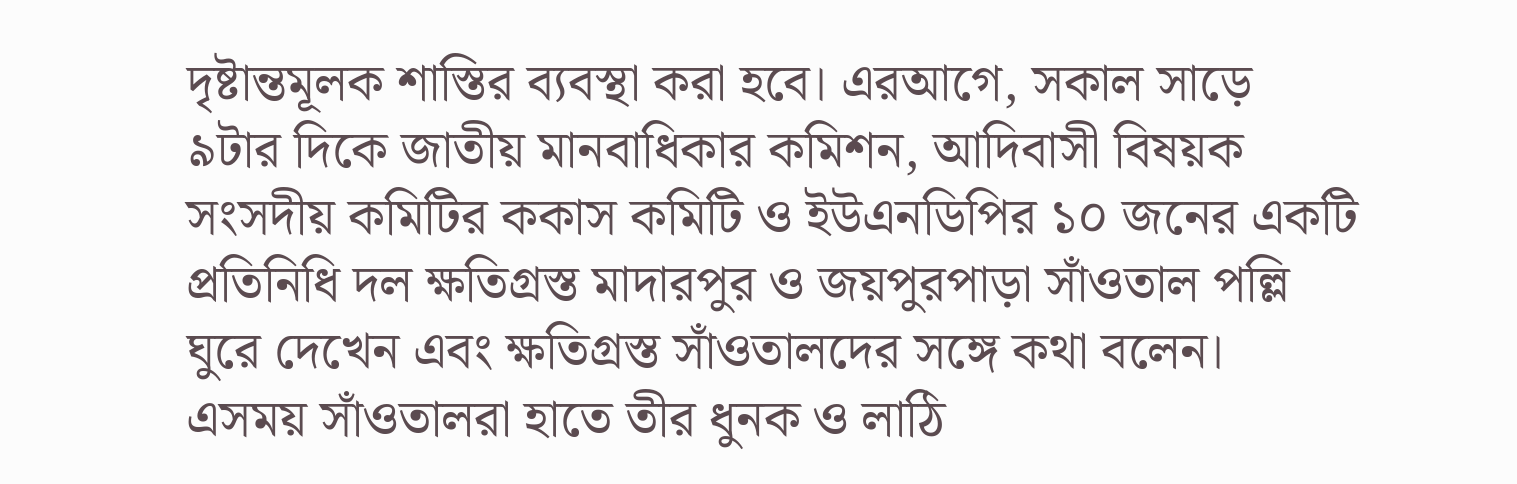দৃষ্টান্তমূলক শাস্তির ব্যবস্থা করা হবে। এরআগে, সকাল সাড়ে ৯টার দিকে জাতীয় মানবাধিকার কমিশন, আদিবাসী বিষয়ক সংসদীয় কমিটির ককাস কমিটি ও ইউএনডিপির ১০ জনের একটি প্রতিনিধি দল ক্ষতিগ্রস্ত মাদারপুর ও জয়পুরপাড়া সাঁওতাল পল্লি ঘুরে দেখেন এবং ক্ষতিগ্রস্ত সাঁওতালদের সঙ্গে কথা বলেন। এসময় সাঁওতালরা হাতে তীর ধুনক ও লাঠি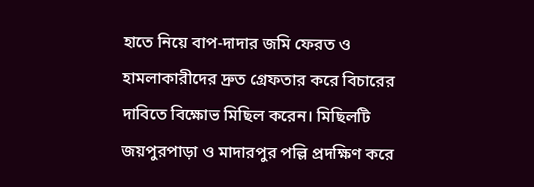হাতে নিয়ে বাপ-দাদার জমি ফেরত ও হামলাকারীদের দ্রুত গ্রেফতার করে বিচারের দাবিতে বিক্ষোভ মিছিল করেন। মিছিলটি জয়পুরপাড়া ও মাদারপুর পল্লি প্রদক্ষিণ করে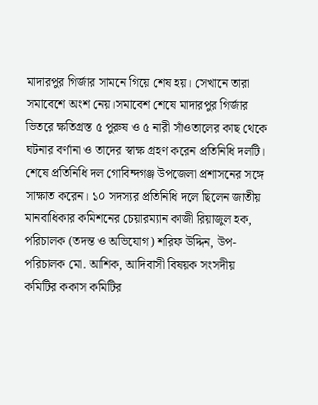মাদারপুর গির্জার সামনে গিয়ে শেষ হয়। সেখানে তারা সমাবেশে অংশ নেয়।সমাবেশ শেষে মাদারপুর গির্জার ভিতরে ক্ষতিগ্রস্ত ৫ পুরুষ ও ৫ নারী সাঁওতালের কাছ থেকে ঘটনার বর্ণানা ও তাদের স্বাক্ষ গ্রহণ করেন প্রতিনিধি দলটি। শেষে প্রতিনিধি দল গোবিন্দগঞ্জ উপজেলা প্রশাসনের সঙ্গে সাক্ষাত করেন। ১০ সদস্যর প্রতিনিধি দলে ছিলেন জাতীয় মানবাধিকার কমিশনের চেয়ারম্যান কাজী রিয়াজুল হক, পরিচালক (তদন্ত ও অভিযোগ) শরিফ উদ্দিন, উপ-পরিচালক মো. আশিক, আদিবাসী বিষয়ক সংসদীয় কমিটির ককাস কমিটির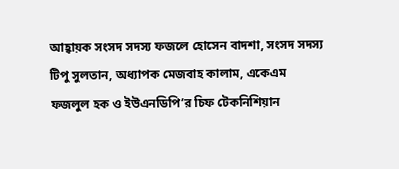আহ্বায়ক সংসদ সদস্য ফজলে হোসেন বাদশা, সংসদ সদস্য টিপু সুলতান, অধ্যাপক মেজবাহ কালাম, একেএম ফজলুল হক ও ইউএনডিপি’র চিফ টেকনিশিয়ান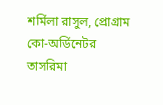শর্মিলা রাসুল, প্রোগ্রাম কো-অর্ডিনেটর তাসরিমা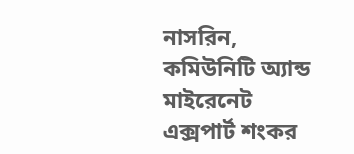নাসরিন, কমিউনিটি অ্যান্ড মাইরেনেট এক্সপার্ট শংকর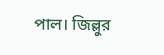পাল। জিল্লুর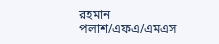রহমান পলাশ/এফএ/এমএস